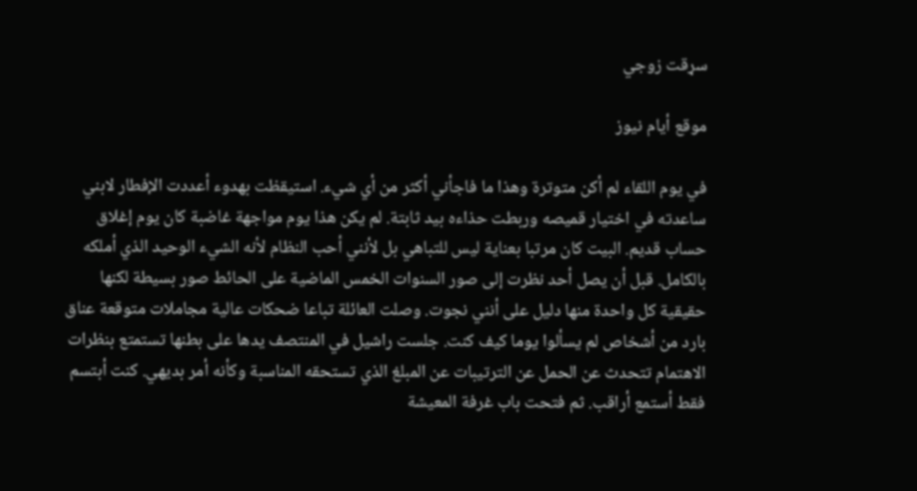سړقت زوجي

موقع أيام نيوز

في يوم اللقاء لم أكن متوترة وهذا ما فاجأني أكثر من أي شيء. استيقظت بهدوء أعددت الإفطار لابني ساعدته في اختيار قميصه وربطت حذاءه بيد ثابتة. لم يكن هذا يوم مواجهة غاضبة كان يوم إغلاق حساب قديم. البيت كان مرتبا بعناية ليس للتباهي بل لأنني أحب النظام لأنه الشيء الوحيد الذي أملكه بالكامل. قبل أن يصل أحد نظرت إلى صور السنوات الخمس الماضية على الحائط صور بسيطة لكنها حقيقية كل واحدة منها دليل على أنني نجوت. وصلت العائلة تباعا ضحكات عالية مجاملات متوقعة عناق بارد من أشخاص لم يسألوا يوما كيف كنت. جلست راشيل في المنتصف يدها على بطنها تستمتع بنظرات الاهتمام تتحدث عن الحمل عن الترتيبات عن المبلغ الذي تستحقه المناسبة وكأنه أمر بديهي. كنت أبتسم فقط أستمع أراقب. ثم فتحت باب غرفة المعيشة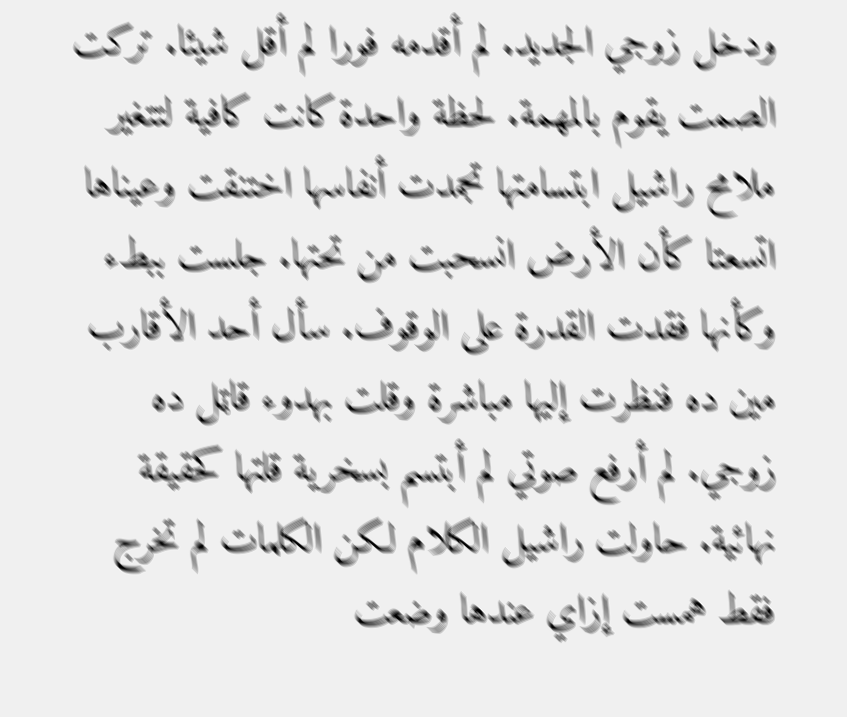ودخل زوجي الجديد. لم أقدمه فورا لم أقل شيئا. تركت الصمت يقوم بالمهمة. لحظة واحدة كانت كافية لتتغير ملامح راشيل ابتسامتها تجمدت أنفاسها اختنقت وعيناها اتسعتا كأن الأرض انسحبت من تحتها. جلست ببطء وكأنها فقدت القدرة على الوقوف. سأل أحد الأقارب مين ده فنظرت إليها مباشرة وقلت بهدوء قاټل ده زوجي. لم أرفع صوتي لم أبتسم بسخرية قلتها كحقيقة نهائية. حاولت راشيل الكلام لكن الكلمات لم تخرج فقط همست إزاي عندها وضعت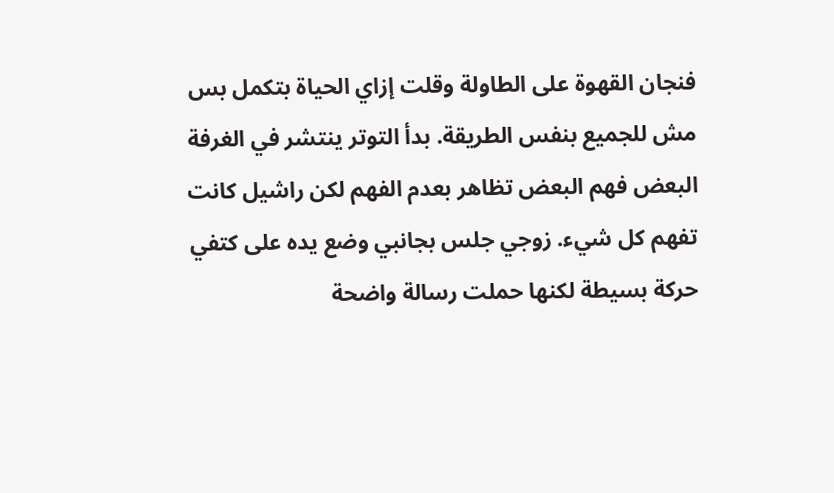فنجان القهوة على الطاولة وقلت إزاي الحياة بتكمل بس مش للجميع بنفس الطريقة. بدأ التوتر ينتشر في الغرفة البعض فهم البعض تظاهر بعدم الفهم لكن راشيل كانت تفهم كل شيء. زوجي جلس بجانبي وضع يده على كتفي حركة بسيطة لكنها حملت رسالة واضحة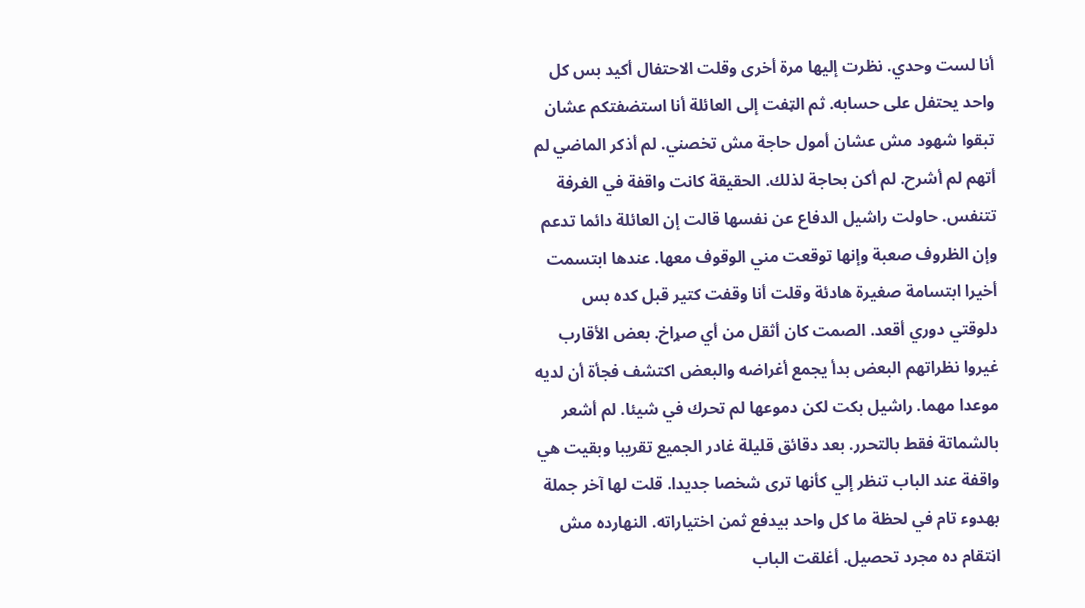أنا لست وحدي. نظرت إليها مرة أخرى وقلت الاحتفال أكيد بس كل واحد يحتفل على حسابه. ثم الټفت إلى العائلة أنا استضفتكم عشان تبقوا شهود مش عشان أمول حاجة مش تخصني. لم أذكر الماضي لم أتهم لم أشرح. لم أكن بحاجة لذلك. الحقيقة كانت واقفة في الغرفة تتنفس. حاولت راشيل الدفاع عن نفسها قالت إن العائلة دائما تدعم وإن الظروف صعبة وإنها توقعت مني الوقوف معها. عندها ابتسمت أخيرا ابتسامة صغيرة هادئة وقلت أنا وقفت كتير قبل كده بس دلوقتي دوري أقعد. الصمت كان أثقل من أي صړاخ. بعض الأقارب غيروا نظراتهم البعض بدأ يجمع أغراضه والبعض اكتشف فجأة أن لديه موعدا مهما. راشيل بكت لكن دموعها لم تحرك في شيئا. لم أشعر بالشماتة فقط بالتحرر. بعد دقائق قليلة غادر الجميع تقريبا وبقيت هي واقفة عند الباب تنظر إلي كأنها ترى شخصا جديدا. قلت لها آخر جملة بهدوء تام في لحظة ما كل واحد بيدفع ثمن اختياراته. النهارده مش اڼتقام ده مجرد تحصيل. أغلقت الباب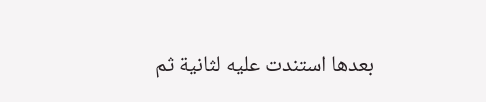بعدها استندت عليه لثانية ثم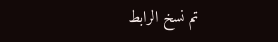تم نسخ الرابط